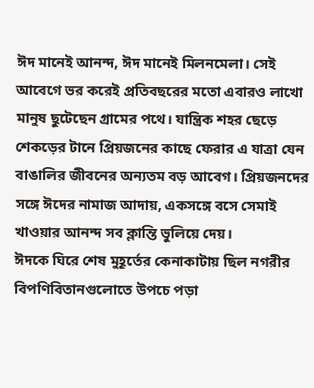ঈদ মানেই আনন্দ, ঈদ মানেই মিলনমেলা। সেই আবেগে ভর করেই প্রতিবছরের মতো এবারও লাখো মানুষ ছুটেছেন গ্রামের পথে। যান্ত্রিক শহর ছেড়ে শেকড়ের টানে প্রিয়জনের কাছে ফেরার এ যাত্রা যেন বাঙালির জীবনের অন্যতম বড় আবেগ। প্রিয়জনদের সঙ্গে ঈদের নামাজ আদায়, একসঙ্গে বসে সেমাই খাওয়ার আনন্দ সব ক্লান্তি ভুলিয়ে দেয়।
ঈদকে ঘিরে শেষ মুহূর্তের কেনাকাটায় ছিল নগরীর বিপণিবিতানগুলোতে উপচে পড়া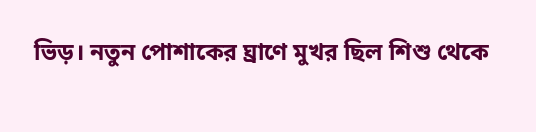ভিড়। নতুন পোশাকের ঘ্রাণে মুখর ছিল শিশু থেকে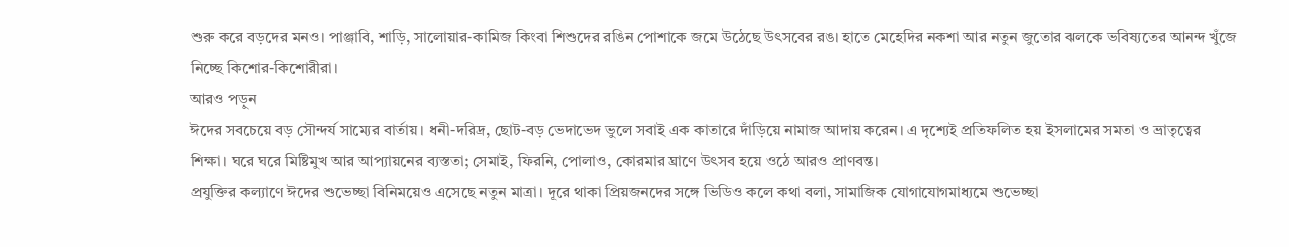শুরু করে বড়দের মনও। পাঞ্জাবি, শাড়ি, সালোয়ার-কামিজ কিংবা শিশুদের রঙিন পোশাকে জমে উঠেছে উৎসবের রঙ। হাতে মেহেদির নকশা আর নতুন জুতোর ঝলকে ভবিষ্যতের আনন্দ খুঁজে নিচ্ছে কিশোর-কিশোরীরা।
আরও পড়ুন
ঈদের সবচেয়ে বড় সৌন্দর্য সাম্যের বার্তায়। ধনী-দরিদ্র, ছোট-বড় ভেদাভেদ ভুলে সবাই এক কাতারে দাঁড়িয়ে নামাজ আদায় করেন। এ দৃশ্যেই প্রতিফলিত হয় ইসলামের সমতা ও ভ্রাতৃত্বের শিক্ষা। ঘরে ঘরে মিষ্টিমুখ আর আপ্যায়নের ব্যস্ততা; সেমাই, ফিরনি, পোলাও, কোরমার ঘ্রাণে উৎসব হয়ে ওঠে আরও প্রাণবন্ত।
প্রযুক্তির কল্যাণে ঈদের শুভেচ্ছা বিনিময়েও এসেছে নতুন মাত্রা। দূরে থাকা প্রিয়জনদের সঙ্গে ভিডিও কলে কথা বলা, সামাজিক যোগাযোগমাধ্যমে শুভেচ্ছা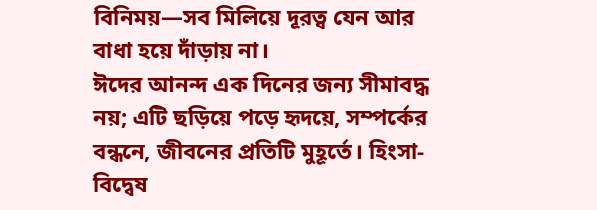বিনিময়—সব মিলিয়ে দূরত্ব যেন আর বাধা হয়ে দাঁড়ায় না।
ঈদের আনন্দ এক দিনের জন্য সীমাবদ্ধ নয়; এটি ছড়িয়ে পড়ে হৃদয়ে, সম্পর্কের বন্ধনে, জীবনের প্রতিটি মুহূর্তে। হিংসা-বিদ্বেষ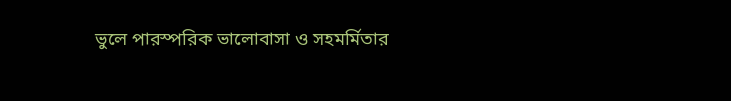ভুলে পারস্পরিক ভালোবাসা ও সহমর্মিতার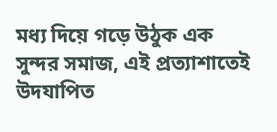মধ্য দিয়ে গড়ে উঠুক এক সুন্দর সমাজ, এই প্রত্যাশাতেই উদযাপিত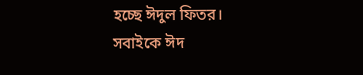হচ্ছে ঈদুল ফিতর।
সবাইকে ঈদ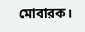মোবারক।